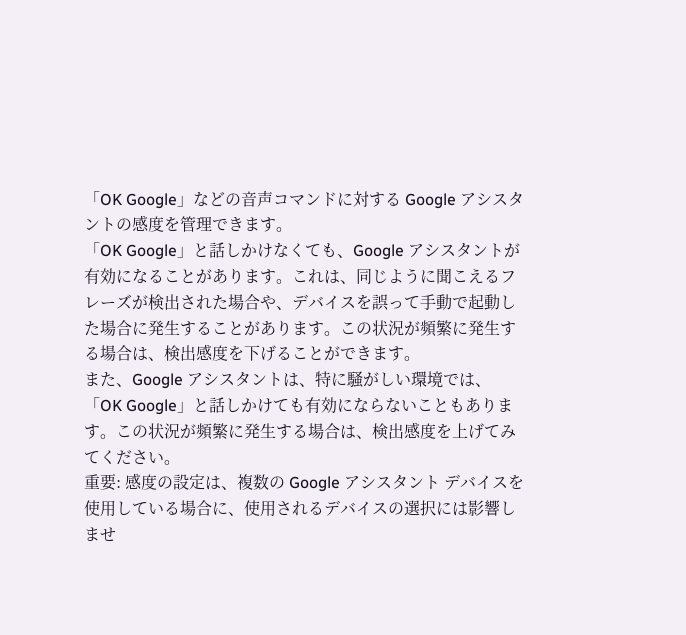「OK Google」などの音声コマンドに対する Google アシスタントの感度を管理できます。
「OK Google」と話しかけなくても、Google アシスタントが有効になることがあります。これは、同じように聞こえるフレーズが検出された場合や、デバイスを誤って手動で起動した場合に発生することがあります。この状況が頻繁に発生する場合は、検出感度を下げることができます。
また、Google アシスタントは、特に騒がしい環境では、「OK Google」と話しかけても有効にならないこともあります。この状況が頻繁に発生する場合は、検出感度を上げてみてください。
重要: 感度の設定は、複数の Google アシスタント デバイスを使用している場合に、使用されるデバイスの選択には影響しませ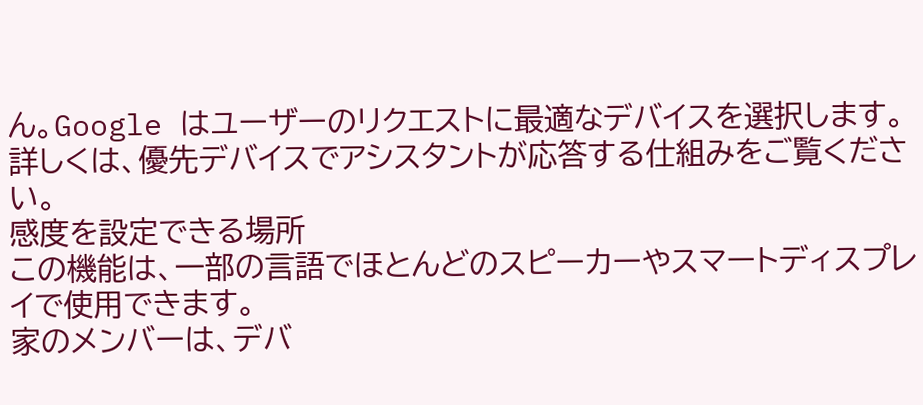ん。Google はユーザーのリクエストに最適なデバイスを選択します。詳しくは、優先デバイスでアシスタントが応答する仕組みをご覧ください。
感度を設定できる場所
この機能は、一部の言語でほとんどのスピーカーやスマートディスプレイで使用できます。
家のメンバーは、デバ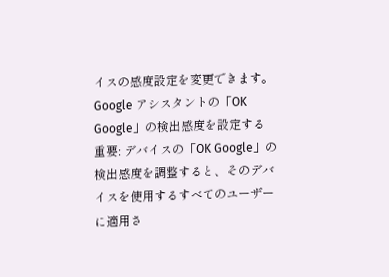イスの感度設定を変更できます。
Google アシスタントの「OK Google」の検出感度を設定する
重要: デバイスの「OK Google」の検出感度を調整すると、そのデバイスを使用するすべてのユーザーに適用さ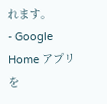れます。
- Google Home アプリ
を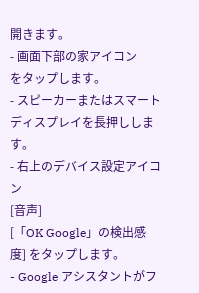開きます。
- 画面下部の家アイコン
をタップします。
- スピーカーまたはスマートディスプレイを長押しします。
- 右上のデバイス設定アイコン
[音声]
[「OK Google」の検出感度] をタップします。
- Google アシスタントがフ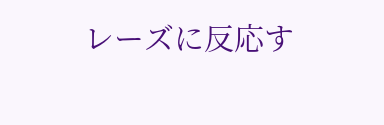レーズに反応す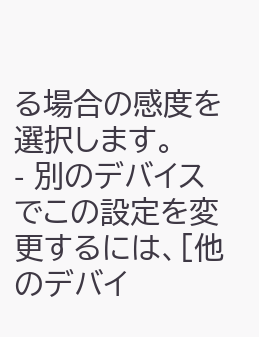る場合の感度を選択します。
- 別のデバイスでこの設定を変更するには、[他のデバイ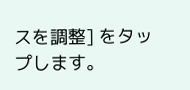スを調整] をタップします。